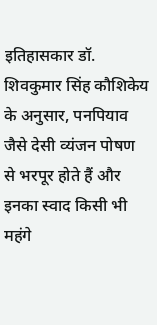इतिहासकार डॉ. शिवकुमार सिंह कौशिकेय के अनुसार, पनपियाव जैसे देसी व्यंजन पोषण से भरपूर होते हैं और इनका स्वाद किसी भी महंगे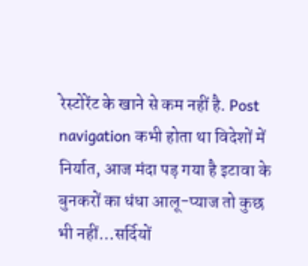रेस्टोरेंट के खाने से कम नहीं है. Post navigation कभी होता था विदेशों में निर्यात, आज मंदा पड़ गया है इटावा के बुनकरों का धंधा आलू-प्याज तो कुछ भी नहीं…सर्दियों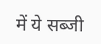में ये सब्जी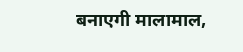बनाएगी मालामाल,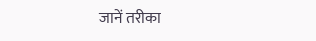जानें तरीका